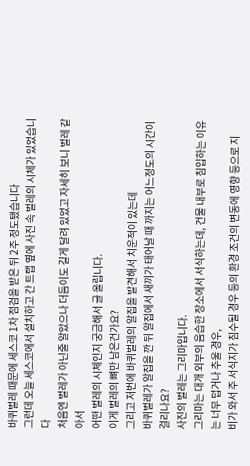바퀴벌레 때문에 세스코 1차 점검을 받은 뒤 2주 정도됐습니다
그런데 오늘 세스코에서 설치하고 간 트랩 옆에 사진 속 벌레의 시체가 있었습니다
처음엔 벌레가 아닌줄 알았으나 더듬이도 길게 달려 있었고 자세히 보니 벌레 같아서
어떤 벌레의 시체인지 궁금해서 글 올립니다.
이게 벌레의 뼈만 남은건가요?
그리고 저번에 바퀴벌레의 알집을 발견해서 치운적이 있는데
바퀴벌레가 알집을 깐 뒤 알집에서 새끼가 태어날 때 까지는 어느정도의 시간이 걸리나요?
사진의 벌레는 그리마입니다.
그리마는 대개 외부의 음습한 장소에서 서식하는데, 건물 내부로 침입하는 이유는 너무 덥거나 추울 경우,
비가 와서 주 서식지가 침수될 경우 등의 환경 조건의 변동에 영향 등으로 지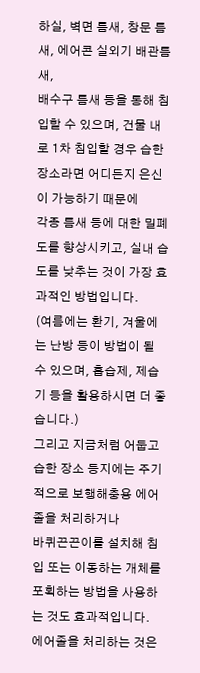하실, 벽면 틈새, 창문 틈새, 에어콘 실외기 배관틈새,
배수구 틈새 등을 통해 침입할 수 있으며, 건물 내로 1차 침입할 경우 습한 장소라면 어디든지 은신이 가능하기 때문에
각종 틈새 등에 대한 밀폐도를 향상시키고, 실내 습도를 낮추는 것이 가장 효과적인 방법입니다.
(여름에는 환기, 겨울에는 난방 등이 방법이 될 수 있으며, 흡습제, 제습기 등을 활용하시면 더 좋습니다.)
그리고 지금처럼 어둡고 습한 장소 등지에는 주기적으로 보행해충용 에어졸을 처리하거나
바퀴끈끈이를 설치해 침입 또는 이동하는 개체를 포획하는 방법을 사용하는 것도 효과적입니다.
에어졸을 처리하는 것은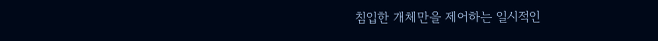침입한 개체만을 제어하는 일시적인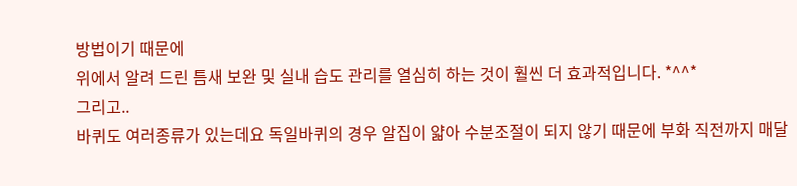방법이기 때문에
위에서 알려 드린 틈새 보완 및 실내 습도 관리를 열심히 하는 것이 훨씬 더 효과적입니다. *^^*
그리고..
바퀴도 여러종류가 있는데요 독일바퀴의 경우 알집이 얇아 수분조절이 되지 않기 때문에 부화 직전까지 매달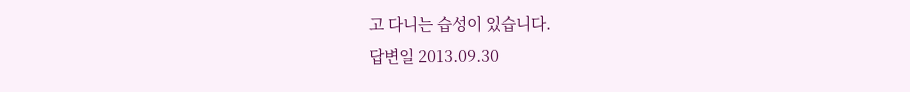고 다니는 습성이 있습니다.
답변일 2013.09.30